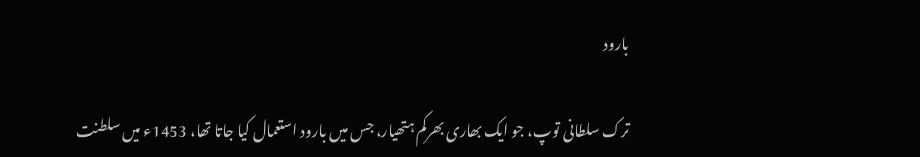بارود

ترک سلطانی توپ، جو ایک بھاری بھرکم ہتھیار، جس میں بارود استعمال کیا جاتا تھا، 1453ء میں سلطنت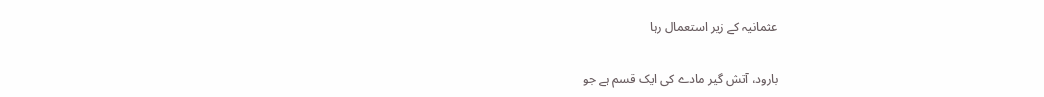عثمانیہ کے زیر استعمال رہا

بارود، آتش گیر مادے کی ایک قسم ہے جو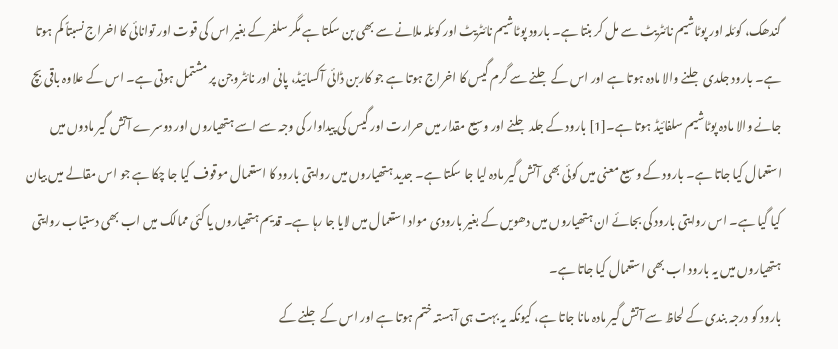گندھک، کوئلہ اور پوٹاشیم نائٹریٹ سے مل کر بنتا ہے۔ بارود پوٹاشیم نائٹریٹ اور کوئلہ ملانے سے بھی بن سکتا ہے مگر سلفر کے بغیر اس کی قوت اور توانائی کا اخراج نسبتاً کم ہوتا ہے۔ بارود جلدی جلنے والا مادہ ہوتا ہے اور اس کے جلنے سے گرم گیس کا اخراج ہوتا ہے جو کاربن ڈائی آکسائیڈ، پانی اور نائٹروجن پر مشتمل ہوتی ہے۔ اس کے علاوہ باقی بچ جانے والا مادہ پوٹاشیم سلفائیڈ ہوتا ہے۔[1] بارود کے جلد جلنے اور وسیع مقدار میں حرارت اور گیس کی پیداوار کی وجہ سے اسے ہتھیاروں اور دوسرے آتش گیر مادوں میں استعمال کیا جاتا ہے۔ بارود کے وسیع معنی میں کوئی بھی آتش گیر مادہ لیا جا سکتا ہے۔ جدید ہتھیاروں میں روایتی بارود کا استعمال موقوف کیا جا چکا ہے جو اس مقالے میں بیان کیا گیا ہے۔ اس روایتی بارود کی بجائے ان ہتھیاروں میں دھویں کے بغیر بارودی مواد استعمال میں لایا جا رہا ہے۔ قدیم ہتھیاروں یا کئی ممالک میں اب بھی دستیاب روایتی ہتھیاروں میں یہ بارود اب بھی استعمال کیا جاتا ہے۔
بارود کو درجہ بندی کے لحاظ سے آتش گیر مادہ مانا جاتا ہے، کیونکہ یہ بہت ہی آہستہ ختم ہوتا ہے اور اس کے جلنے کے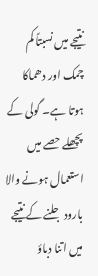نتیجے میں نسبتاً کم چمک اور دھماکا ہوتا ہے۔ گولی کے پچھلے حصے میں استعمال ہونے والا بارود جلنے کے نتیجے میں اتنا دباؤ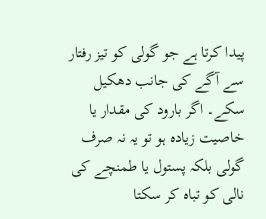پیدا کرتا ہے جو گولی کو تیز رفتار سے آگے کی جانب دھکیل سکے۔ اگر بارود کی مقدار یا خاصیت زیادہ ہو تو یہ نہ صرف گولی بلکہ پستول یا طمنچے کی نالی کو تباہ کر سکتا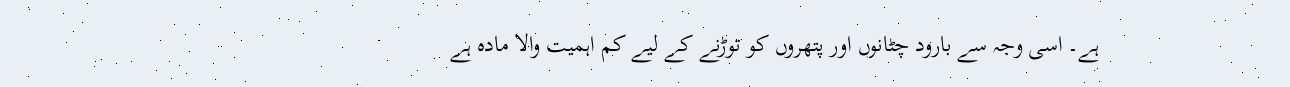ہے۔ اسی وجہ سے بارود چٹانوں اور پتھروں کو توڑنے کے لیے کم اہمیت والا مادہ ہے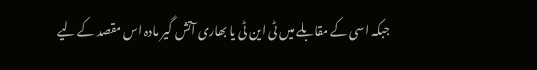جبکہ اسی کے مقابلے میں ٹی این ٹی یا بھاری آتش گیر مادہ اس مقصد کے لیے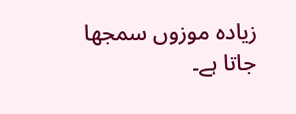زیادہ موزوں سمجھا جاتا ہے۔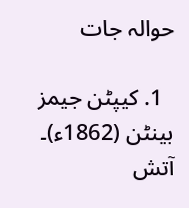حوالہ جات

  1. کیپٹن جیمز بینٹن (1862ء)۔ آتش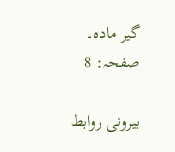گیر مادہ۔ صفحہ: 8

بیرونی روابط